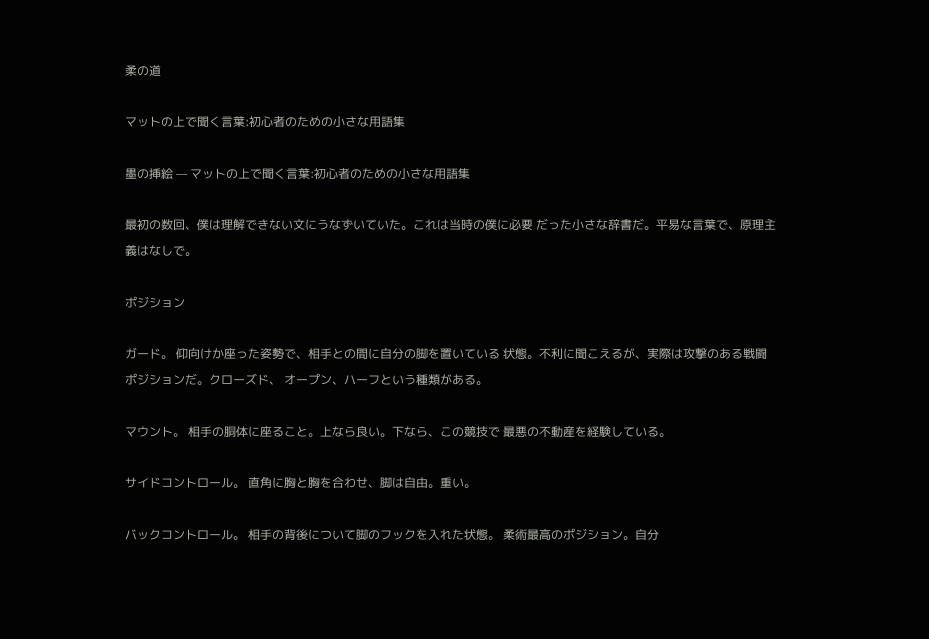柔の道

マットの上で聞く言葉:初心者のための小さな用語集

墨の挿絵 — マットの上で聞く言葉:初心者のための小さな用語集

最初の数回、僕は理解できない文にうなずいていた。これは当時の僕に必要 だった小さな辞書だ。平易な言葉で、原理主義はなしで。

ポジション

ガード。 仰向けか座った姿勢で、相手との間に自分の脚を置いている 状態。不利に聞こえるが、実際は攻撃のある戦闘ポジションだ。クローズド、 オープン、ハーフという種類がある。

マウント。 相手の胴体に座ること。上なら良い。下なら、この競技で 最悪の不動産を経験している。

サイドコントロール。 直角に胸と胸を合わせ、脚は自由。重い。

バックコントロール。 相手の背後について脚のフックを入れた状態。 柔術最高のポジション。自分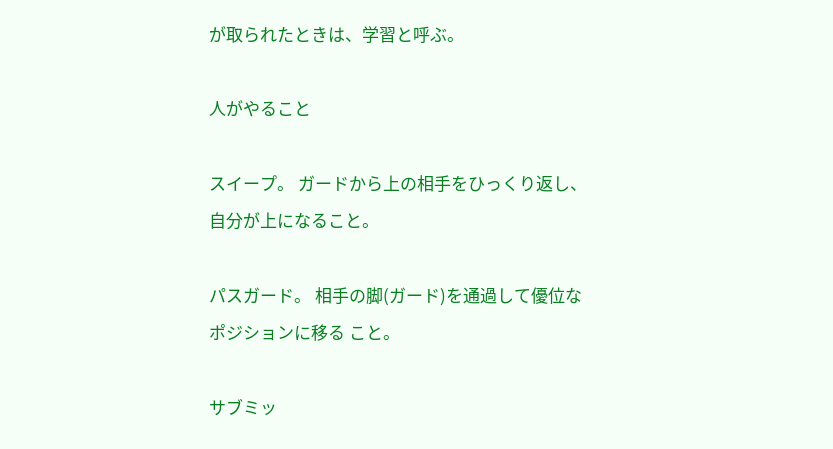が取られたときは、学習と呼ぶ。

人がやること

スイープ。 ガードから上の相手をひっくり返し、自分が上になること。

パスガード。 相手の脚(ガード)を通過して優位なポジションに移る こと。

サブミッ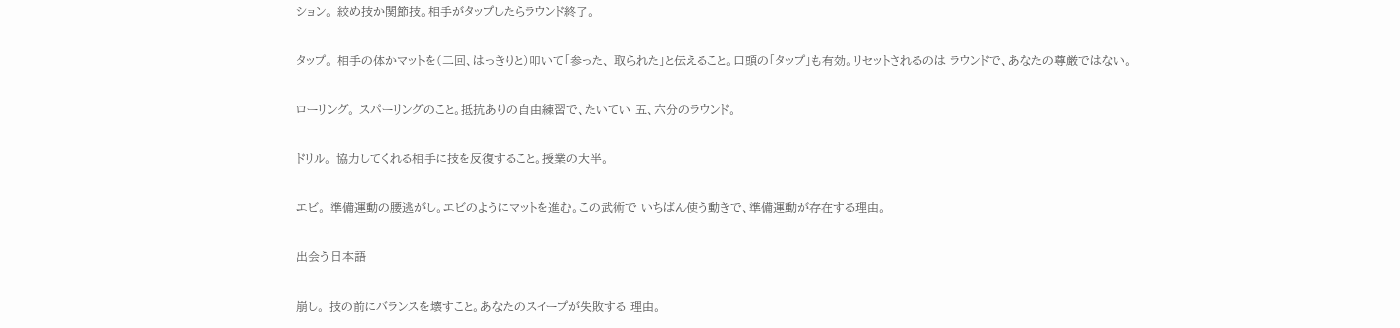ション。 絞め技か関節技。相手がタップしたらラウンド終了。

タップ。 相手の体かマットを(二回、はっきりと)叩いて「参った、 取られた」と伝えること。口頭の「タップ」も有効。リセットされるのは ラウンドで、あなたの尊厳ではない。

ローリング。 スパーリングのこと。抵抗ありの自由練習で、たいてい 五、六分のラウンド。

ドリル。 協力してくれる相手に技を反復すること。授業の大半。

エビ。 準備運動の腰逃がし。エビのようにマットを進む。この武術で いちばん使う動きで、準備運動が存在する理由。

出会う日本語

崩し。 技の前にバランスを壊すこと。あなたのスイープが失敗する 理由。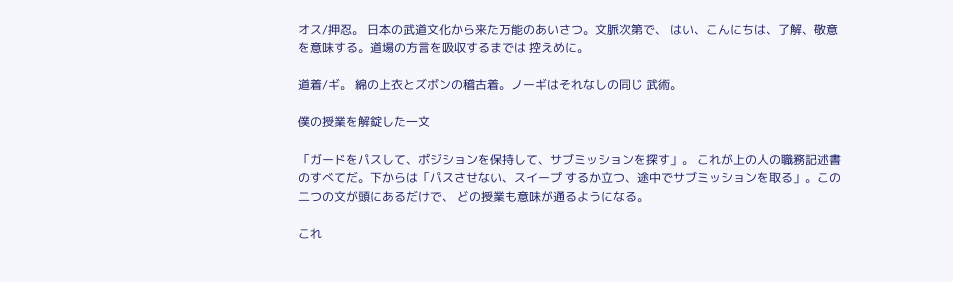オス/押忍。 日本の武道文化から来た万能のあいさつ。文脈次第で、 はい、こんにちは、了解、敬意を意味する。道場の方言を吸収するまでは 控えめに。

道着/ギ。 綿の上衣とズボンの稽古着。ノーギはそれなしの同じ 武術。

僕の授業を解錠した一文

「ガードをパスして、ポジションを保持して、サブミッションを探す」。 これが上の人の職務記述書のすべてだ。下からは「パスさせない、スイープ するか立つ、途中でサブミッションを取る」。この二つの文が頭にあるだけで、 どの授業も意味が通るようになる。

これ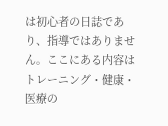は初心者の日誌であり、指導ではありません。ここにある内容はトレーニング・健康・医療の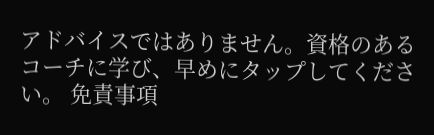アドバイスではありません。資格のあるコーチに学び、早めにタップしてください。 免責事項